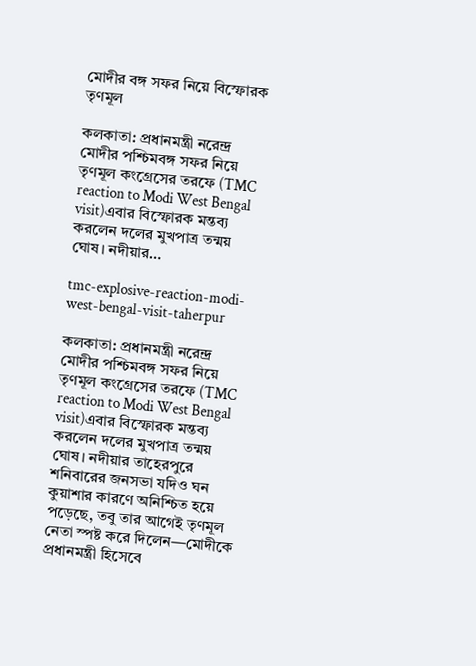মোদীর বঙ্গ সফর নিয়ে বিস্ফোরক তৃণমূল

কলকাতা: প্রধানমন্ত্রী নরেন্দ্র মোদীর পশ্চিমবঙ্গ সফর নিয়ে তৃণমূল কংগ্রেসের তরফে (TMC reaction to Modi West Bengal visit)এবার বিস্ফোরক মন্তব্য করলেন দলের মুখপাত্র তন্ময় ঘোষ। নদীয়ার…

tmc-explosive-reaction-modi-west-bengal-visit-taherpur

কলকাতা: প্রধানমন্ত্রী নরেন্দ্র মোদীর পশ্চিমবঙ্গ সফর নিয়ে তৃণমূল কংগ্রেসের তরফে (TMC reaction to Modi West Bengal visit)এবার বিস্ফোরক মন্তব্য করলেন দলের মুখপাত্র তন্ময় ঘোষ। নদীয়ার তাহেরপুরে শনিবারের জনসভা যদিও ঘন কুয়াশার কারণে অনিশ্চিত হয়ে পড়েছে, তবু তার আগেই তৃণমূল নেতা স্পষ্ট করে দিলেন—মোদীকে প্রধানমন্ত্রী হিসেবে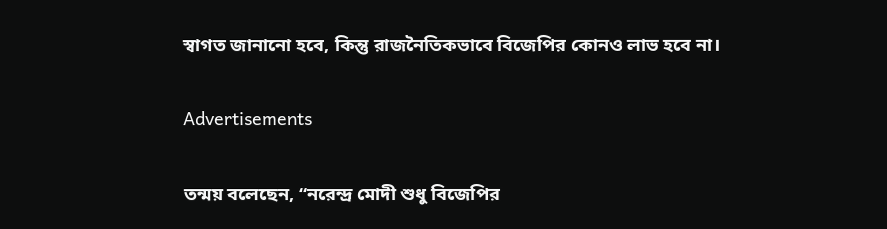স্বাগত জানানো হবে, কিন্তু রাজনৈতিকভাবে বিজেপির কোনও লাভ হবে না।

Advertisements

তন্ময় বলেছেন, “নরেন্দ্র মোদী শুধু বিজেপির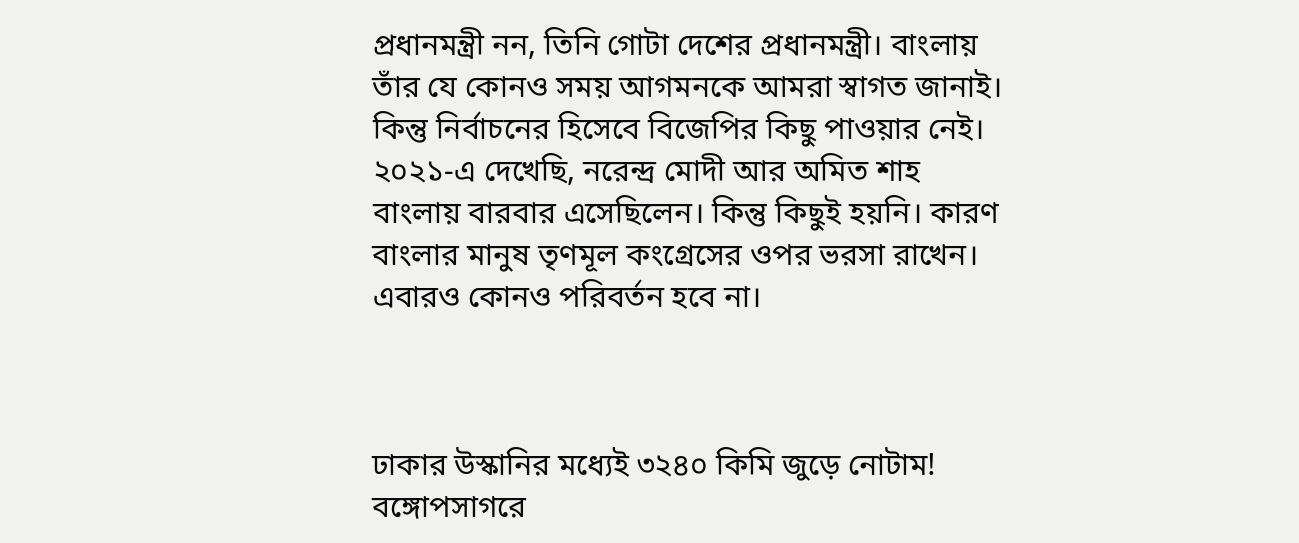প্রধানমন্ত্রী নন, তিনি গোটা দেশের প্রধানমন্ত্রী। বাংলায় তাঁর যে কোনও সময় আগমনকে আমরা স্বাগত জানাই। কিন্তু নির্বাচনের হিসেবে বিজেপির কিছু পাওয়ার নেই। ২০২১-এ দেখেছি, নরেন্দ্র মোদী আর অমিত শাহ বাংলায় বারবার এসেছিলেন। কিন্তু কিছুই হয়নি। কারণ বাংলার মানুষ তৃণমূল কংগ্রেসের ওপর ভরসা রাখেন। এবারও কোনও পরিবর্তন হবে না।



ঢাকার উস্কানির মধ্যেই ৩২৪০ কিমি জুড়ে নোটাম! বঙ্গোপসাগরে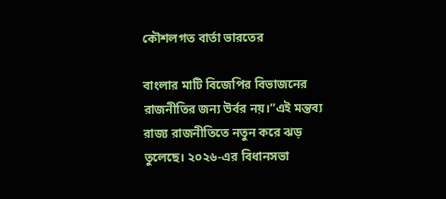কৌশলগত বার্তা ভারতের

বাংলার মাটি বিজেপির বিভাজনের রাজনীতির জন্য উর্বর নয়।”এই মন্তব্য রাজ্য রাজনীতিতে নতুন করে ঝড় তুলেছে। ২০২৬-এর বিধানসভা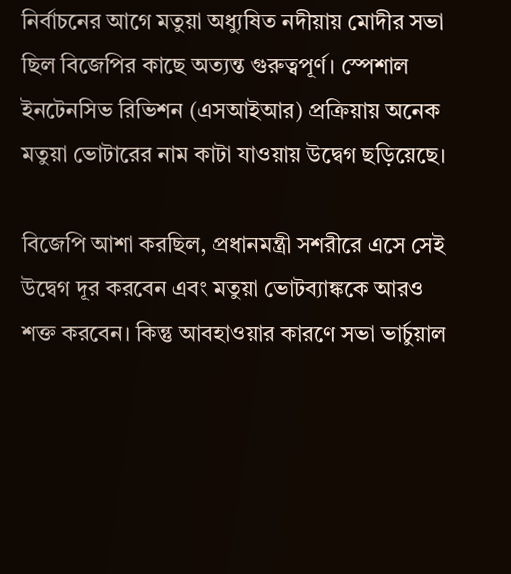নির্বাচনের আগে মতুয়া অধ্যুষিত নদীয়ায় মোদীর সভা ছিল বিজেপির কাছে অত্যন্ত গুরুত্বপূর্ণ। স্পেশাল ইনটেনসিভ রিভিশন (এসআইআর) প্রক্রিয়ায় অনেক মতুয়া ভোটারের নাম কাটা যাওয়ায় উদ্বেগ ছড়িয়েছে।

বিজেপি আশা করছিল, প্রধানমন্ত্রী সশরীরে এসে সেই উদ্বেগ দূর করবেন এবং মতুয়া ভোটব্যাঙ্ককে আরও শক্ত করবেন। কিন্তু আবহাওয়ার কারণে সভা ভার্চুয়াল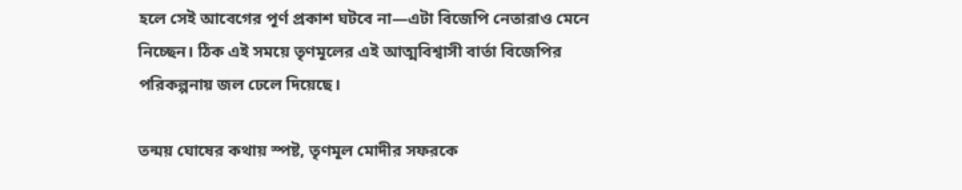হলে সেই আবেগের পূর্ণ প্রকাশ ঘটবে না—এটা বিজেপি নেতারাও মেনে নিচ্ছেন। ঠিক এই সময়ে তৃণমূলের এই আত্মবিশ্বাসী বার্তা বিজেপির পরিকল্পনায় জল ঢেলে দিয়েছে।

তন্ময় ঘোষের কথায় স্পষ্ট, তৃণমূল মোদীর সফরকে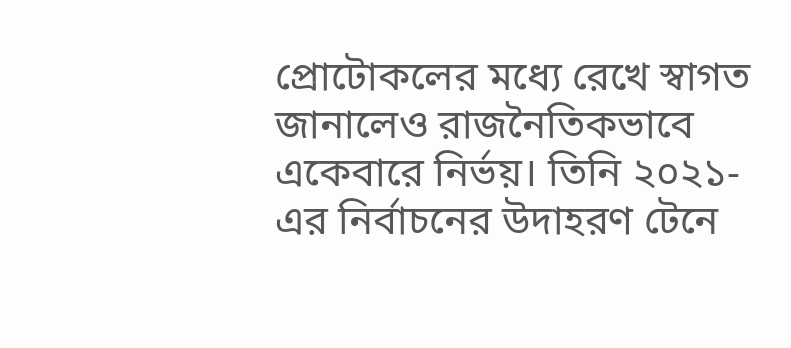প্রোটোকলের মধ্যে রেখে স্বাগত জানালেও রাজনৈতিকভাবে একেবারে নির্ভয়। তিনি ২০২১-এর নির্বাচনের উদাহরণ টেনে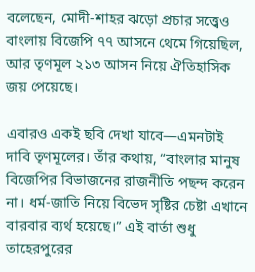বলেছেন, মোদী-শাহর ঝড়ো প্রচার সত্ত্বেও বাংলায় বিজেপি ৭৭ আসনে থেমে গিয়েছিল, আর তৃণমূল ২১৩ আসন নিয়ে ঐতিহাসিক জয় পেয়েছে।

এবারও একই ছবি দেখা যাবে—এমনটাই দাবি তৃণমূলের। তাঁর কথায়, “বাংলার মানুষ বিজেপির বিভাজনের রাজনীতি পছন্দ করেন না। ধর্ম-জাতি নিয়ে বিভেদ সৃষ্টির চেষ্টা এখানে বারবার ব্যর্থ হয়েছে।” এই বার্তা শুধু তাহেরপুরের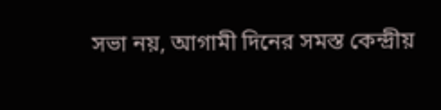সভা নয়, আগামী দিনের সমস্ত কেন্দ্রীয়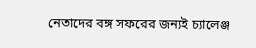নেতাদের বঙ্গ সফরের জন্যই চ্যালেঞ্জ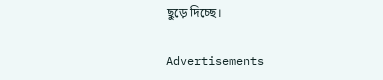ছুড়ে দিচ্ছে।

Advertisements